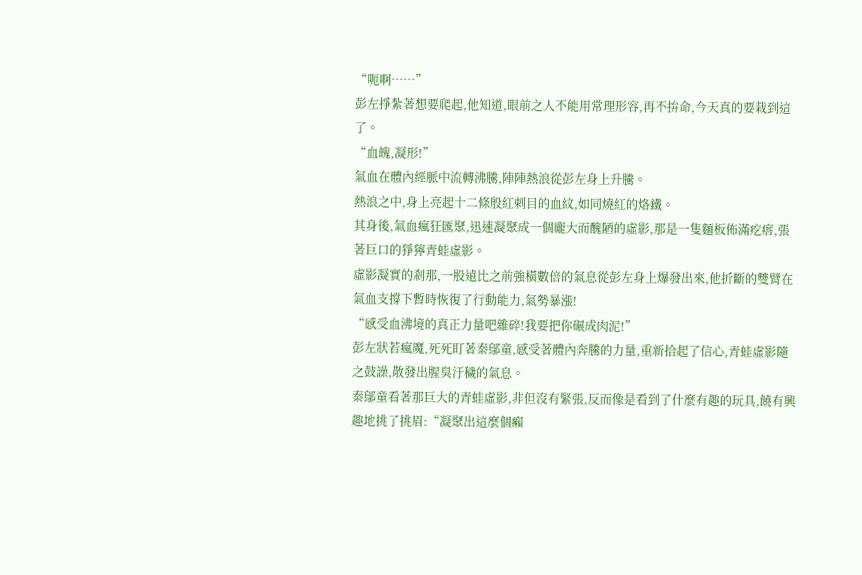“呃啊……”
彭左掙紮著想要爬起,他知道,眼前之人不能用常理形容,再不拚命,今天真的要栽到這了。
“血魄,凝形!”
氣血在體內經脈中流轉沸騰,陣陣熱浪從彭左身上升騰。
熱浪之中,身上亮起十二條殷紅刺目的血紋,如同燒紅的烙鐵。
其身後,氣血瘋狂匯聚,迅速凝聚成一個龐大而醜陋的虛影,那是一隻麵板佈滿疙瘩,張著巨口的猙獰青蛙虛影。
虛影凝實的剎那,一股遠比之前強橫數倍的氣息從彭左身上爆發出來,他折斷的雙臂在氣血支撐下暫時恢復了行動能力,氣勢暴漲!
“感受血沸境的真正力量吧雜碎!我要把你碾成肉泥!”
彭左狀若瘋魔,死死盯著秦鄔童,感受著體內奔騰的力量,重新拾起了信心,青蛙虛影隨之鼓譟,散發出腥臭汙穢的氣息。
秦鄔童看著那巨大的青蛙虛影,非但沒有緊張,反而像是看到了什麼有趣的玩具,饒有興趣地挑了挑眉:“凝聚出這麼個癩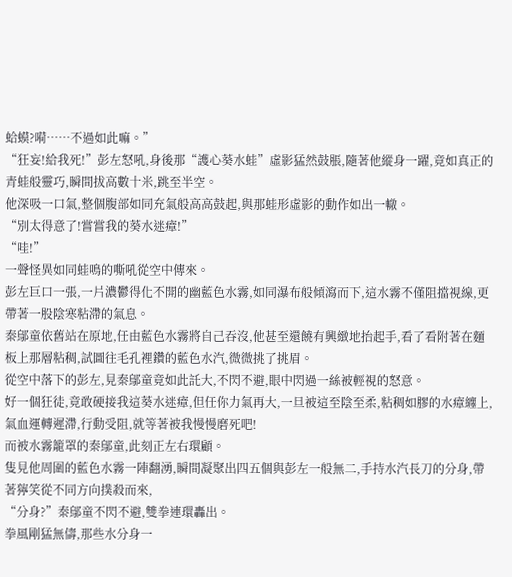蛤蟆?嗬……不過如此嘛。”
“狂妄!給我死!”彭左怒吼,身後那“護心葵水蛙”虛影猛然鼓脹,隨著他縱身一躍,竟如真正的青蛙般靈巧,瞬間拔高數十米,跳至半空。
他深吸一口氣,整個腹部如同充氣般高高鼓起,與那蛙形虛影的動作如出一轍。
“別太得意了!嘗嘗我的葵水迷瘴!”
“哇!”
一聲怪異如同蛙鳴的嘶吼從空中傳來。
彭左巨口一張,一片濃鬱得化不開的幽藍色水霧,如同瀑布般傾瀉而下,這水霧不僅阻擋視線,更帶著一股陰寒粘滯的氣息。
秦鄔童依舊站在原地,任由藍色水霧將自己吞沒,他甚至還饒有興緻地抬起手,看了看附著在麵板上那層粘稠,試圖往毛孔裡鑽的藍色水汽,微微挑了挑眉。
從空中落下的彭左,見秦鄔童竟如此託大,不閃不避,眼中閃過一絲被輕視的怒意。
好一個狂徒,竟敢硬接我這葵水迷瘴,但任你力氣再大,一旦被這至陰至柔,粘稠如膠的水瘴纏上,氣血運轉遲滯,行動受阻,就等著被我慢慢磨死吧!
而被水霧籠罩的秦鄔童,此刻正左右環顧。
隻見他周圍的藍色水霧一陣翻湧,瞬間凝聚出四五個與彭左一般無二,手持水汽長刀的分身,帶著獰笑從不同方向撲殺而來,
“分身?”秦鄔童不閃不避,雙拳連環轟出。
拳風剛猛無儔,那些水分身一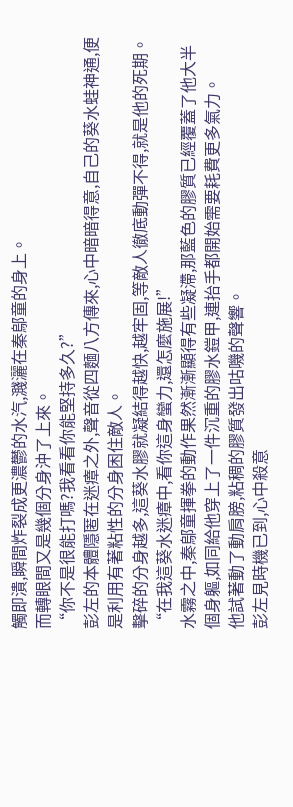觸即潰,瞬間炸裂成更濃鬱的水汽,濺灑在秦鄔童的身上。
而轉眼間又是幾個分身沖了上來。
“你不是很能打嗎?我看看你能堅持多久?”
彭左的本體隱匿在迷瘴之外,聲音從四麵八方傳來,心中暗暗得意,自己的葵水蛙神通,便是利用有著粘性的分身困住敵人。
擊碎的分身越多,這葵水膠就凝結得越快,越牢固,等敵人徹底動彈不得,就是他的死期。
“在我這葵水迷瘴中,看你這身蠻力,還怎麼施展!”
水霧之中,秦鄔童揮拳的動作果然漸漸顯得有些凝滯,那藍色的膠質已經覆蓋了他大半個身軀,如同給他穿上了一件沉重的膠水鎧甲,連抬手都開始需要耗費更多氣力。
他試著動了動肩膀,粘稠的膠質發出咕嘰的聲響。
彭左見時機已到,心中殺意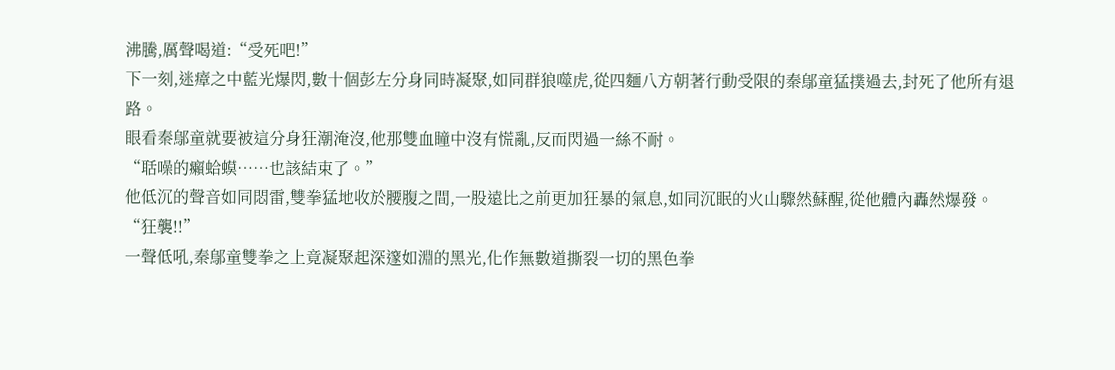沸騰,厲聲喝道:“受死吧!”
下一刻,迷瘴之中藍光爆閃,數十個彭左分身同時凝聚,如同群狼噬虎,從四麵八方朝著行動受限的秦鄔童猛撲過去,封死了他所有退路。
眼看秦鄔童就要被這分身狂潮淹沒,他那雙血瞳中沒有慌亂,反而閃過一絲不耐。
“聒噪的癩蛤蟆……也該結束了。”
他低沉的聲音如同悶雷,雙拳猛地收於腰腹之間,一股遠比之前更加狂暴的氣息,如同沉眠的火山驟然蘇醒,從他體內轟然爆發。
“狂襲!!”
一聲低吼,秦鄔童雙拳之上竟凝聚起深邃如淵的黑光,化作無數道撕裂一切的黑色拳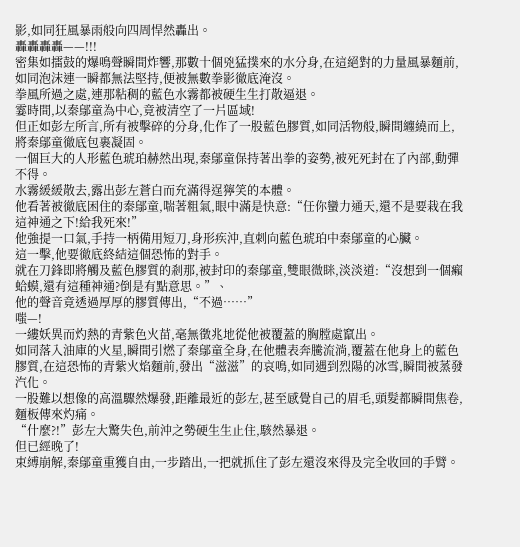影,如同狂風暴雨般向四周悍然轟出。
轟轟轟轟——!!!
密集如擂鼓的爆鳴聲瞬間炸響,那數十個兇猛撲來的水分身,在這絕對的力量風暴麵前,如同泡沫連一瞬都無法堅持,便被無數拳影徹底淹沒。
拳風所過之處,連那粘稠的藍色水霧都被硬生生打散逼退。
霎時間,以秦鄔童為中心,竟被清空了一片區域!
但正如彭左所言,所有被擊碎的分身,化作了一股藍色膠質,如同活物般,瞬間纏繞而上,將秦鄔童徹底包裹凝固。
一個巨大的人形藍色琥珀赫然出現,秦鄔童保持著出拳的姿勢,被死死封在了內部,動彈不得。
水霧緩緩散去,露出彭左蒼白而充滿得逞獰笑的本體。
他看著被徹底困住的秦鄔童,喘著粗氣,眼中滿是快意:“任你蠻力通天,還不是要栽在我這神通之下!給我死來!”
他強提一口氣,手持一柄備用短刀,身形疾沖,直刺向藍色琥珀中秦鄔童的心臟。
這一擊,他要徹底終結這個恐怖的對手。
就在刀鋒即將觸及藍色膠質的剎那,被封印的秦鄔童,雙眼微眯,淡淡道:“沒想到一個癩蛤蟆,還有這種神通?倒是有點意思。”、
他的聲音竟透過厚厚的膠質傳出,“不過……”
嗤—!
一縷妖異而灼熱的青紫色火苗,毫無徵兆地從他被覆蓋的胸膛處竄出。
如同落入油庫的火星,瞬間引燃了秦鄔童全身,在他體表奔騰流淌,覆蓋在他身上的藍色膠質,在這恐怖的青紫火焰麵前,發出“滋滋”的哀鳴,如同遇到烈陽的冰雪,瞬間被蒸發汽化。
一股難以想像的高溫驟然爆發,距離最近的彭左,甚至感覺自己的眉毛,頭髮都瞬間焦卷,麵板傳來灼痛。
“什麼?!”彭左大驚失色,前沖之勢硬生生止住,駭然暴退。
但已經晚了!
束縛崩解,秦鄔童重獲自由,一步踏出,一把就抓住了彭左還沒來得及完全收回的手臂。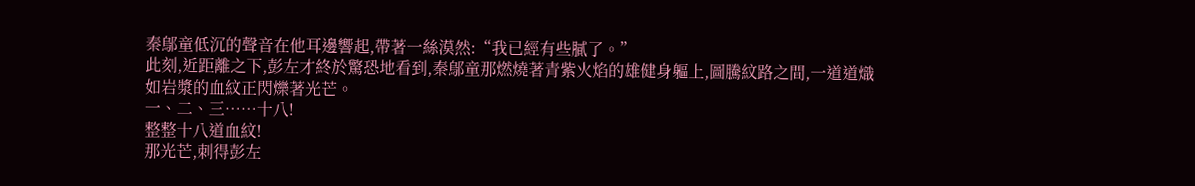秦鄔童低沉的聲音在他耳邊響起,帶著一絲漠然:“我已經有些膩了。”
此刻,近距離之下,彭左才終於驚恐地看到,秦鄔童那燃燒著青紫火焰的雄健身軀上,圖騰紋路之間,一道道熾如岩漿的血紋正閃爍著光芒。
一、二、三……十八!
整整十八道血紋!
那光芒,刺得彭左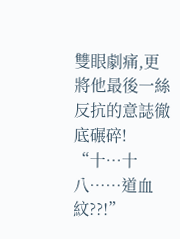雙眼劇痛,更將他最後一絲反抗的意誌徹底碾碎!
“十…十八……道血紋??!”